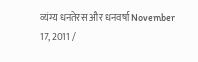व्यंग्य धनतेरस और धनवर्षा November 17, 2011 /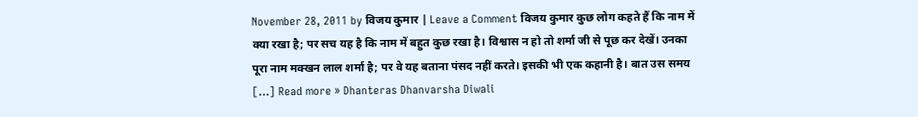November 28, 2011 by विजय कुमार | Leave a Comment विजय कुमार कुछ लोग कहते हैं कि नाम में क्या रखा है; पर सच यह है कि नाम में बहुत कुछ रखा है। विश्वास न हो तो शर्मा जी से पूछ कर देखें। उनका पूरा नाम मक्खन लाल शर्मा है; पर वे यह बताना पंसद नहीं करते। इसकी भी एक कहानी है। बात उस समय […] Read more » Dhanteras Dhanvarsha Diwali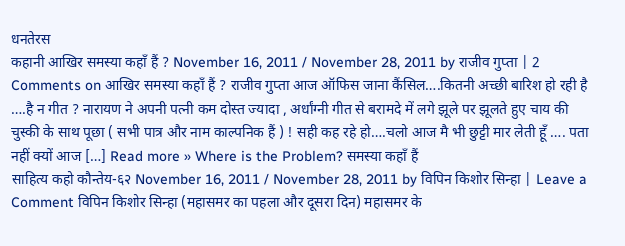धनतेरस
कहानी आखिर समस्या कहाँ हैं ? November 16, 2011 / November 28, 2011 by राजीव गुप्ता | 2 Comments on आखिर समस्या कहाँ हैं ? राजीव गुप्ता आज ऑफिस जाना कैंसिल….कितनी अच्छी बारिश हो रही है ….है न गीत ? नारायण ने अपनी पत्नी कम दोस्त ज्यादा , अर्धांग्नी गीत से बरामदे में लगे झूले पर झूलते हुए चाय की चुस्की के साथ पूछा ( सभी पात्र और नाम काल्पनिक हैं ) ! सही कह रहे हो….चलो आज मै भी छुट्टी मार लेती हूँ …. पता नहीं क्यों आज […] Read more » Where is the Problem? समस्या कहाँ हैं
साहित्य कहो कौन्तेय-६२ November 16, 2011 / November 28, 2011 by विपिन किशोर सिन्हा | Leave a Comment विपिन किशोर सिन्हा (महासमर का पहला और दूसरा दिन) महासमर के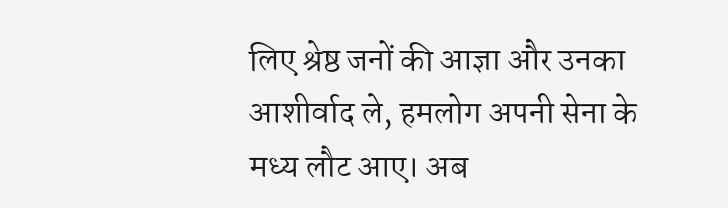लिए श्रेष्ठ जनों की आज्ञा और उनका आशीर्वाद ले, हमलोग अपनी सेना के मध्य लौट आए। अब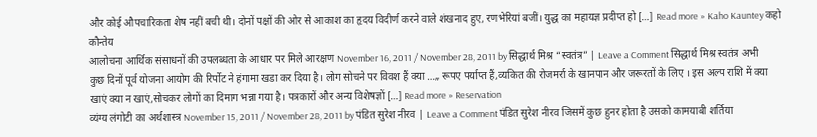और कोई औपचारिकता शेष नहीं बची थी। दोनों पक्षों की ओर से आकाश का हृदय विदीर्ण करने वाले शंखनाद हुए, रणभेरियां बजीं। युद्ध का महायज्ञ प्रदीप्त हो […] Read more » Kaho Kauntey कहो कौन्तेय
आलोचना आर्थिक संसाधनों की उपलब्धता के आधार पर मिले आरक्षण November 16, 2011 / November 28, 2011 by सिद्धार्थ मिश्र “स्वतंत्र” | Leave a Comment सिद्धार्थ मिश्र स्वतंत्र अभी कुछ दिनों पूर्व योजना आयोग की रिर्पोट ने हंगामा खडा कर दिया है। लोग सोचने पर विवश हैं क्या …„ रूपए पर्याप्त हैं,व्यकित की रोजमर्रा के खानपान और जरूरतों के लिए । इस अल्प राशि में क्या खाएं क्या न खाएं,सोचकर लोगों का दिमाग भन्ना गया है। पत्रकारों और अन्य विशेषज्ञों […] Read more » Reservation
व्यंग्य लंगोटी का अर्थशास्त्र November 15, 2011 / November 28, 2011 by पंडित सुरेश नीरव | Leave a Comment पंडित सुरेश नीरव जिसमें कुछ हुनर होता है उसको कामयाबी शर्तिया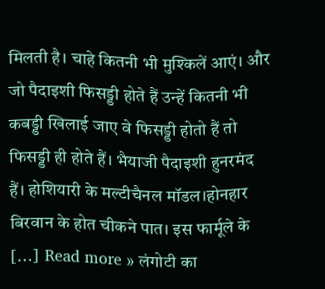मिलती है। चाहे कितनी भी मुश्किलें आएं। और जो पैदाइशी फिसड्डी होते हैं उन्हें कितनी भी कबड्डी खिलाई जाए वे फिसड्डी होतो हैं तो फिसड्डी ही होते हैं। भैयाजी पैदाइशी हुनरमंद हैं। होशियारी के मल्टीचैनल मॉडल।होनहार बिरवान के होत चीकने पात। इस फार्मूले के […] Read more » लंगोटी का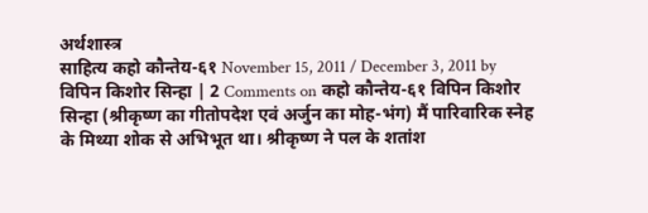अर्थशास्त्र
साहित्य कहो कौन्तेय-६१ November 15, 2011 / December 3, 2011 by विपिन किशोर सिन्हा | 2 Comments on कहो कौन्तेय-६१ विपिन किशोर सिन्हा (श्रीकृष्ण का गीतोपदेश एवं अर्जुन का मोह-भंग) मैं पारिवारिक स्नेह के मिथ्या शोक से अभिभूत था। श्रीकृष्ण ने पल के शतांश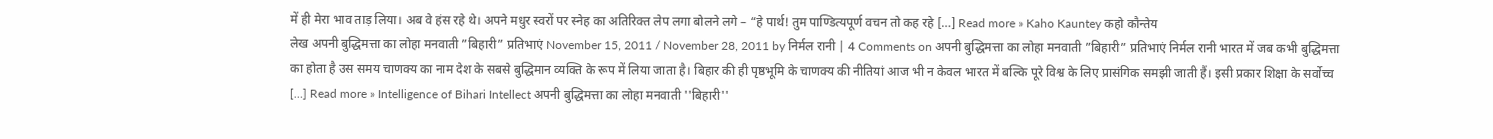में ही मेरा भाव ताड़ लिया। अब वे हंस रहे थे। अपने मधुर स्वरों पर स्नेह का अतिरिक्त लेप लगा बोलने लगे – “हे पार्थ! तुम पाण्डित्यपूर्ण वचन तो कह रहे […] Read more » Kaho Kauntey कहो कौन्तेय
लेख अपनी बुद्धिमत्ता का लोहा मनवाती ”बिहारी” प्रतिभाएं November 15, 2011 / November 28, 2011 by निर्मल रानी | 4 Comments on अपनी बुद्धिमत्ता का लोहा मनवाती ”बिहारी” प्रतिभाएं निर्मल रानी भारत में जब कभी बुद्धिमत्ता का होता है उस समय चाणक्य का नाम देश के सबसे बुद्धिमान व्यक्ति के रूप में लिया जाता है। बिहार की ही पृष्ठभूमि के चाणक्य की नीतियां आज भी न केवल भारत में बल्कि पूरे विश्व के लिए प्रासंगिक समझी जाती हैं। इसी प्रकार शिक्षा के सर्वोच्च […] Read more » Intelligence of Bihari Intellect अपनी बुद्धिमत्ता का लोहा मनवाती ''बिहारी''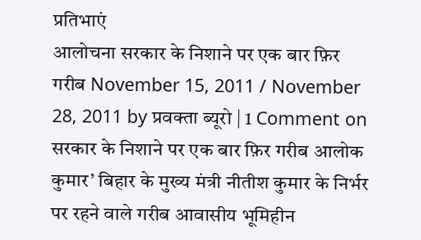प्रतिभाएं
आलोचना सरकार के निशाने पर एक बार फ़िर गरीब November 15, 2011 / November 28, 2011 by प्रवक्ता ब्यूरो | 1 Comment on सरकार के निशाने पर एक बार फ़िर गरीब आलोक कुमार’ बिहार के मुख्य मंत्री नीतीश कुमार के निर्भर पर रहने वाले गरीब आवासीय भूमिहीन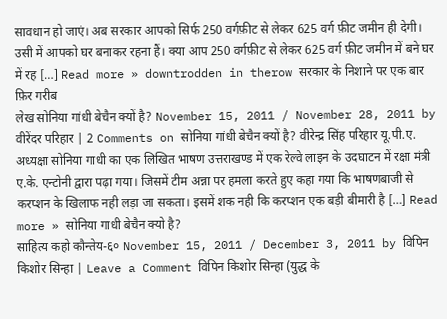सावधान हो जाएं। अब सरकार आपको सिर्फ 250 वर्गफ़ीट से लेकर 625 वर्ग फ़ीट जमीन ही देगी। उसी में आपको घर बनाकर रहना हैं। क्या आप 250 वर्गफ़ीट से लेकर 625 वर्ग फ़ीट जमीन में बने घर में रह […] Read more » downtrodden in therow सरकार के निशाने पर एक बार फ़िर गरीब
लेख सोनिया गांधी बेचैन क्यों है? November 15, 2011 / November 28, 2011 by वीरेंदर परिहार | 2 Comments on सोनिया गांधी बेचैन क्यों है? वीरेन्द्र सिंह परिहार यू.पी.ए. अध्यक्षा सोनिया गाधी का एक लिखित भाषण उत्तराखण्ड में एक रेल्वे लाइन के उदघाटन में रक्षा मंत्री ए.के. एन्टोनी द्वारा पढ़ा गया। जिसमें टीम अन्ना पर हमला करते हुए कहा गया कि भाषणबाजी से करप्शन के खिलाफ नही लड़ा जा सकता। इसमें शक नही कि करप्शन एक बड़ी बीमारी है […] Read more » सोनिया गाधी बेचैन क्यो है?
साहित्य कहो कौन्तेय-६० November 15, 2011 / December 3, 2011 by विपिन किशोर सिन्हा | Leave a Comment विपिन किशोर सिन्हा (युद्ध के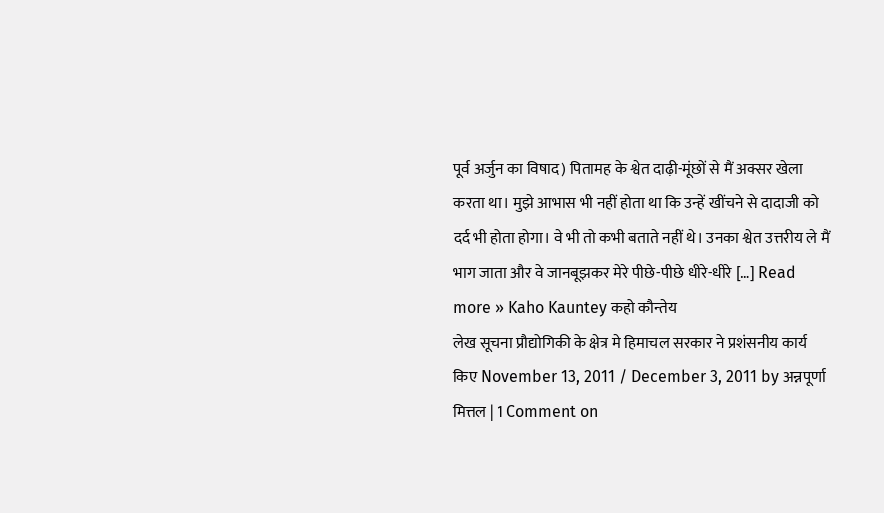पूर्व अर्जुन का विषाद) पितामह के श्वेत दाढ़ी-मूंछों से मैं अक्सर खेला करता था। मुझे आभास भी नहीं होता था कि उन्हें खींचने से दादाजी को दर्द भी होता होगा। वे भी तो कभी बताते नहीं थे। उनका श्वेत उत्तरीय ले मैं भाग जाता और वे जानबूझकर मेरे पीछे-पीछे धीरे-धीरे […] Read more » Kaho Kauntey कहो कौन्तेय
लेख सूचना प्रौद्योगिकी के क्षेत्र मे हिमाचल सरकार ने प्रशंसनीय कार्य किए November 13, 2011 / December 3, 2011 by अन्नपूर्णा मित्तल | 1 Comment on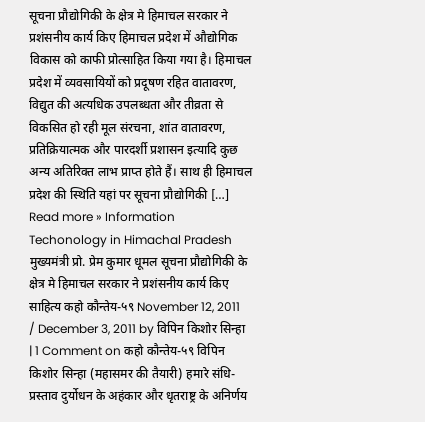सूचना प्रौद्योगिकी के क्षेत्र मे हिमाचल सरकार ने प्रशंसनीय कार्य किए हिमाचल प्रदेश में औद्योगिक विकास को काफी प्रोत्साहित किया गया है। हिमाचल प्रदेश में व्यवसायियों को प्रदूषण रहित वातावरण, विद्युत की अत्यधिक उपलब्धता और तीव्रता से विकसित हो रही मूल संरचना, शांत वातावरण, प्रतिक्रियात्मक और पारदर्शी प्रशासन इत्यादि कुछ अन्य अतिरिक्त लाभ प्राप्त होते हैं। साथ ही हिमाचल प्रदेश की स्थिति यहां पर सूचना प्रौद्योगिकी […] Read more » Information Techonology in Himachal Pradesh मुख्यमंत्री प्रो. प्रेम कुमार धूमल सूचना प्रौद्योगिकी के क्षेत्र मे हिमाचल सरकार ने प्रशंसनीय कार्य किए
साहित्य कहो कौन्तेय-५९ November 12, 2011 / December 3, 2011 by विपिन किशोर सिन्हा | 1 Comment on कहो कौन्तेय-५९ विपिन किशोर सिन्हा (महासमर की तैयारी) हमारे संधि-प्रस्ताव दुर्योधन के अहंकार और धृतराष्ट्र के अनिर्णय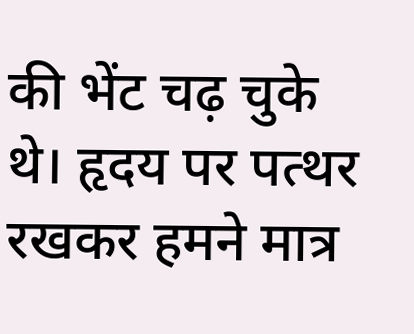की भेंट चढ़ चुके थे। हृदय पर पत्थर रखकर हमने मात्र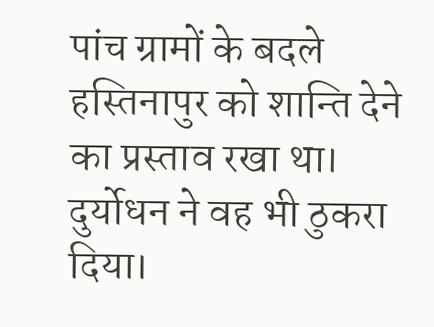पांच ग्रामों के बदले हस्तिनापुर को शान्ति देने का प्रस्ताव रखा था। दुर्योधन ने वह भी ठुकरा दिया।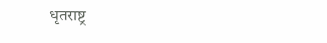धृतराष्ट्र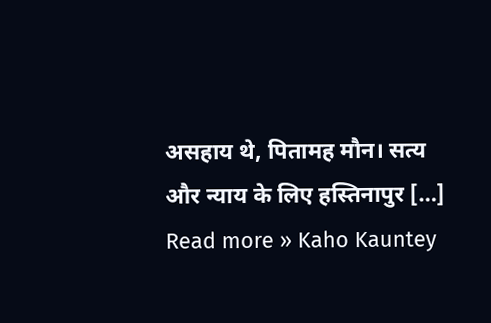असहाय थे, पितामह मौन। सत्य और न्याय के लिए हस्तिनापुर […] Read more » Kaho Kauntey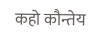कहो कौन्तेय